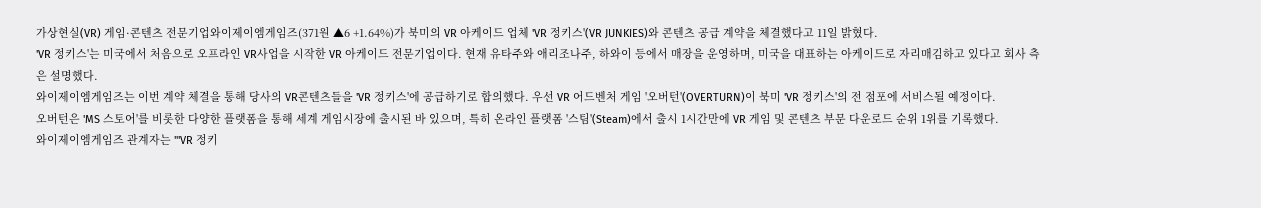가상현실(VR) 게임·콘텐츠 전문기업와이제이엠게임즈(371원 ▲6 +1.64%)가 북미의 VR 아케이드 업체 'VR 정키스'(VR JUNKIES)와 콘텐츠 공급 계약을 체결했다고 11일 밝혔다.
'VR 정키스'는 미국에서 처음으로 오프라인 VR사업을 시작한 VR 아케이드 전문기업이다. 현재 유타주와 애리조나주, 하와이 등에서 매장을 운영하며, 미국을 대표하는 아케이드로 자리매김하고 있다고 회사 측은 설명했다.
와이제이엠게임즈는 이번 계약 체결을 통해 당사의 VR콘텐츠들을 'VR 정키스'에 공급하기로 합의했다. 우선 VR 어드벤처 게임 '오버턴'(OVERTURN)이 북미 'VR 정키스'의 전 점포에 서비스될 예정이다.
오버턴은 'MS 스토어'를 비롯한 다양한 플랫폼을 통해 세계 게임시장에 출시된 바 있으며, 특히 온라인 플랫폼 '스팀'(Steam)에서 출시 1시간만에 VR 게임 및 콘텐츠 부문 다운로드 순위 1위를 기록했다.
와이제이엠게임즈 관계자는 "'VR 정키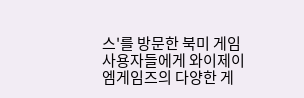스'를 방문한 북미 게임 사용자들에게 와이제이엠게임즈의 다양한 게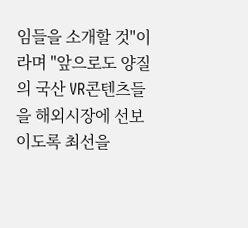임들을 소개할 것"이라며 "앞으로도 양질의 국산 VR콘텐츠들을 해외시장에 선보이도록 최선을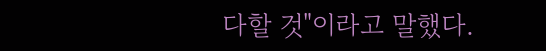다할 것"이라고 말했다.